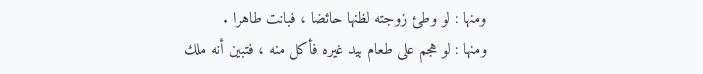ومنها : لو وطئ زوجته لظنها حائضا ، فبانت طاهرا .
ومنها : لو هجم على طعام بيد غيره فأكل منه ، فتبين أنه ملك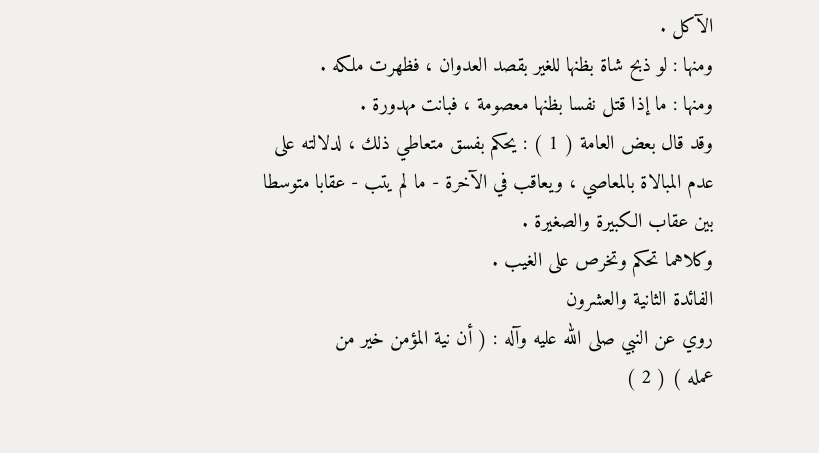الآكل .
ومنها : لو ذبح شاة بظنها للغير بقصد العدوان ، فظهرت ملكه .
ومنها : ما إذا قتل نفسا بظنها معصومة ، فبانت مهدورة .
وقد قال بعض العامة ( 1 ) : يحكم بفسق متعاطي ذلك ، لدلالته على
عدم المبالاة بالمعاصي ، ويعاقب في الآخرة - ما لم يتب - عقابا متوسطا
بين عقاب الكبيرة والصغيرة .
وكلاهما تحكم وتخرص على الغيب .
الفائدة الثانية والعشرون
روي عن النبي صلى الله عليه وآله : ( أن نية المؤمن خير من
عمله ) ( 2 )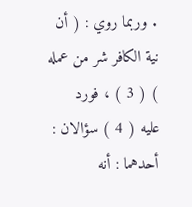. وربما روي : ( أن نية الكافر شر من عمله ) ( 3 ) ، فورد
عليه ( 4 ) سؤالان :
أحدهما : أنه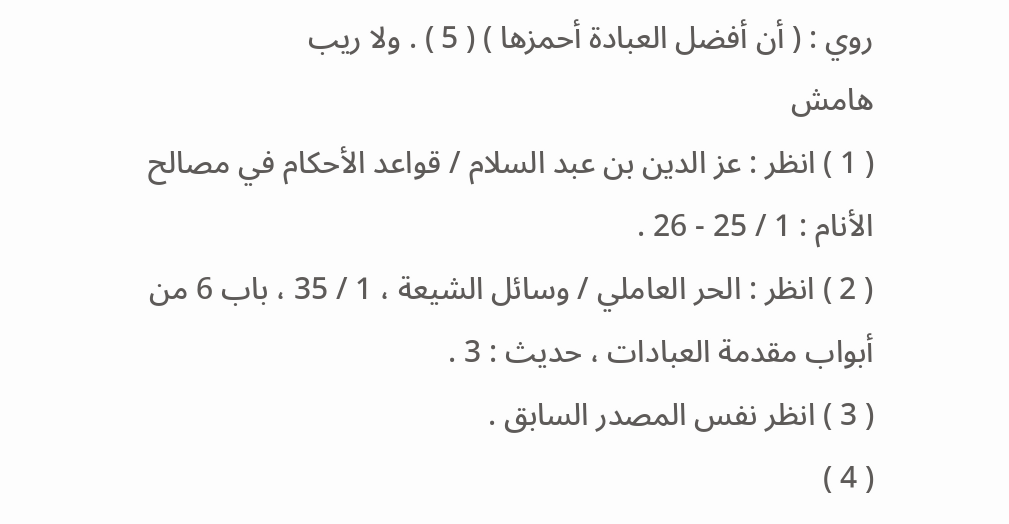روي : ( أن أفضل العبادة أحمزها ) ( 5 ) . ولا ريب
هامش
( 1 ) انظر : عز الدين بن عبد السلام / قواعد الأحكام في مصالح
الأنام : 1 / 25 - 26 .
( 2 ) انظر : الحر العاملي / وسائل الشيعة ، 1 / 35 ، باب 6 من
أبواب مقدمة العبادات ، حديث : 3 .
( 3 ) انظر نفس المصدر السابق .
( 4 )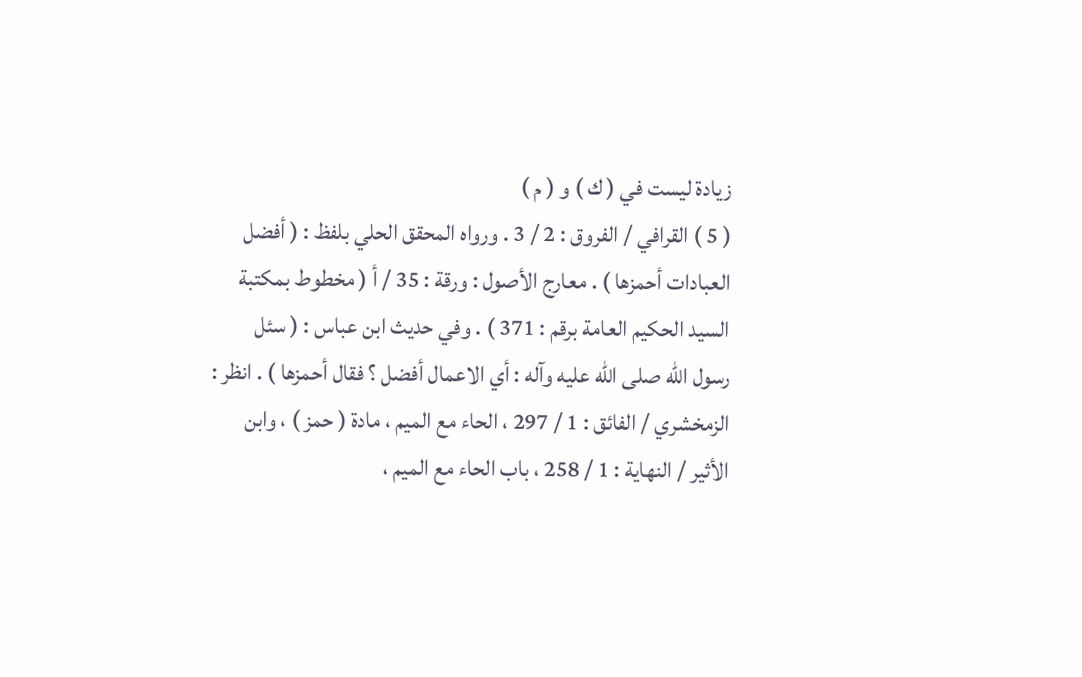زيادة ليست في ( ك ) و ( م )
( 5 ) القرافي / الفروق : 2 / 3 . ورواه المحقق الحلي بلفظ : ( أفضل
العبادات أحمزها ) . معارج الأصول : ورقة : 35 / أ ( مخطوط بمكتبة
السيد الحكيم العامة برقم : 371 ) . وفي حديث ابن عباس : ( سئل
رسول الله صلى الله عليه وآله : أي الاعمال أفضل ؟ فقال أحمزها ) . انظر :
الزمخشري / الفائق : 1 / 297 ، الحاء مع الميم ، مادة ( حمز ) ، وابن
الأثير / النهاية : 1 / 258 ، باب الحاء مع الميم ،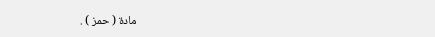مادة ( حمز ) .